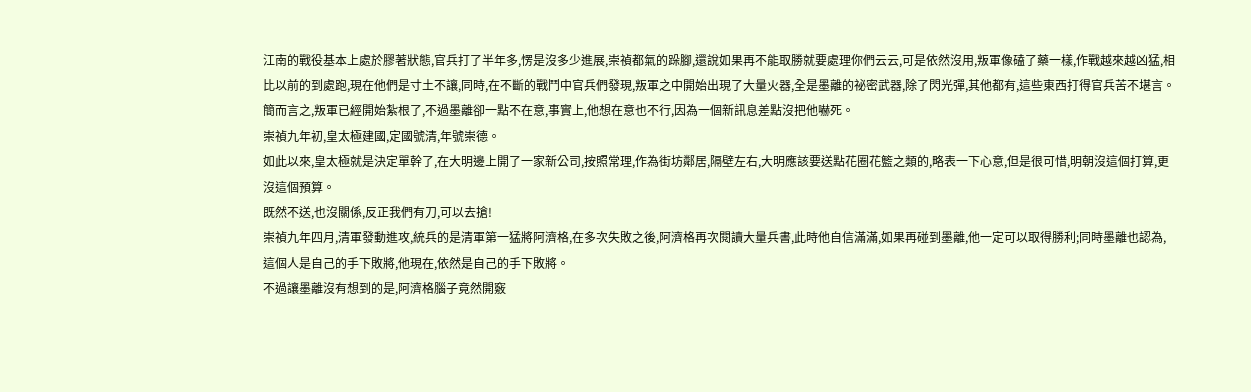江南的戰役基本上處於膠著狀態,官兵打了半年多,愣是沒多少進展,崇禎都氣的跺腳,還說如果再不能取勝就要處理你們云云,可是依然沒用,叛軍像磕了藥一樣,作戰越來越凶猛,相比以前的到處跑,現在他們是寸土不讓,同時,在不斷的戰鬥中官兵們發現,叛軍之中開始出現了大量火器,全是墨離的祕密武器,除了閃光彈,其他都有,這些東西打得官兵苦不堪言。
簡而言之,叛軍已經開始紮根了,不過墨離卻一點不在意,事實上,他想在意也不行,因為一個新訊息差點沒把他嚇死。
崇禎九年初,皇太極建國,定國號清,年號崇德。
如此以來,皇太極就是決定單幹了,在大明邊上開了一家新公司,按照常理,作為街坊鄰居,隔壁左右,大明應該要送點花圈花籃之類的,略表一下心意,但是很可惜,明朝沒這個打算,更沒這個預算。
既然不送,也沒關係,反正我們有刀,可以去搶!
崇禎九年四月,清軍發動進攻,統兵的是清軍第一猛將阿濟格,在多次失敗之後,阿濟格再次閱讀大量兵書,此時他自信滿滿,如果再碰到墨離,他一定可以取得勝利;同時墨離也認為,這個人是自己的手下敗將,他現在,依然是自己的手下敗將。
不過讓墨離沒有想到的是,阿濟格腦子竟然開竅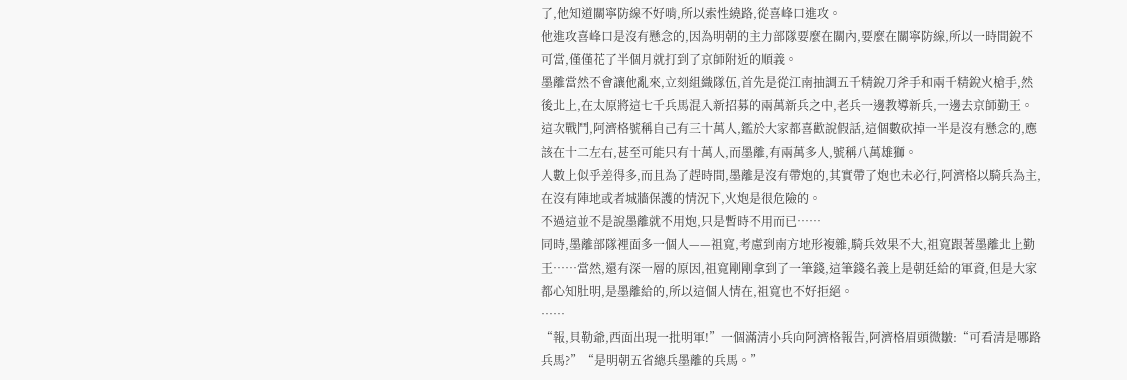了,他知道關寧防線不好啃,所以索性繞路,從喜峰口進攻。
他進攻喜峰口是沒有懸念的,因為明朝的主力部隊要麼在關內,要麼在關寧防線,所以一時間銳不可當,僅僅花了半個月就打到了京師附近的順義。
墨離當然不會讓他亂來,立刻組織隊伍,首先是從江南抽調五千精銳刀斧手和兩千精銳火槍手,然後北上,在太原將這七千兵馬混入新招募的兩萬新兵之中,老兵一邊教導新兵,一邊去京師勤王。
這次戰鬥,阿濟格號稱自己有三十萬人,鑑於大家都喜歡說假話,這個數砍掉一半是沒有懸念的,應該在十二左右,甚至可能只有十萬人,而墨離,有兩萬多人,號稱八萬雄獅。
人數上似乎差得多,而且為了趕時間,墨離是沒有帶炮的,其實帶了炮也未必行,阿濟格以騎兵為主,在沒有陣地或者城牆保護的情況下,火炮是很危險的。
不過這並不是說墨離就不用炮,只是暫時不用而已……
同時,墨離部隊裡面多一個人——祖寬,考慮到南方地形複雜,騎兵效果不大,祖寬跟著墨離北上勤王……當然,還有深一層的原因,祖寬剛剛拿到了一筆錢,這筆錢名義上是朝廷給的軍資,但是大家都心知肚明,是墨離給的,所以這個人情在,祖寬也不好拒絕。
……
“報,貝勒爺,西面出現一批明軍!”一個滿清小兵向阿濟格報告,阿濟格眉頭微皺:“可看清是哪路兵馬?”“是明朝五省總兵墨離的兵馬。”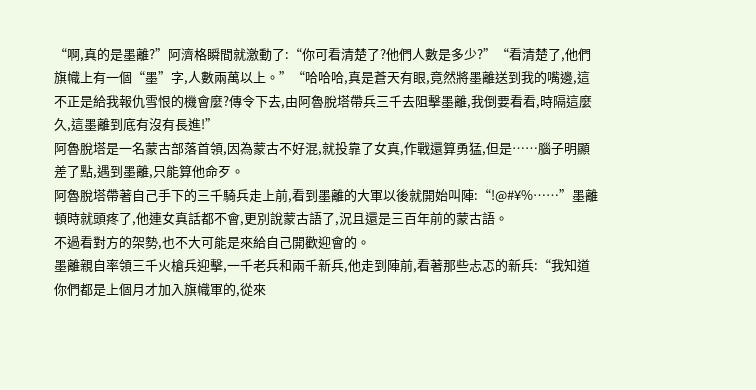“啊,真的是墨離?”阿濟格瞬間就激動了:“你可看清楚了?他們人數是多少?”“看清楚了,他們旗幟上有一個“墨”字,人數兩萬以上。”“哈哈哈,真是蒼天有眼,竟然將墨離送到我的嘴邊,這不正是給我報仇雪恨的機會麼?傳令下去,由阿魯脫塔帶兵三千去阻擊墨離,我倒要看看,時隔這麼久,這墨離到底有沒有長進!”
阿魯脫塔是一名蒙古部落首領,因為蒙古不好混,就投靠了女真,作戰還算勇猛,但是……腦子明顯差了點,遇到墨離,只能算他命歹。
阿魯脫塔帶著自己手下的三千騎兵走上前,看到墨離的大軍以後就開始叫陣:“!@#¥%……”墨離頓時就頭疼了,他連女真話都不會,更別說蒙古語了,況且還是三百年前的蒙古語。
不過看對方的架勢,也不大可能是來給自己開歡迎會的。
墨離親自率領三千火槍兵迎擊,一千老兵和兩千新兵,他走到陣前,看著那些忐忑的新兵:“我知道你們都是上個月才加入旗幟軍的,從來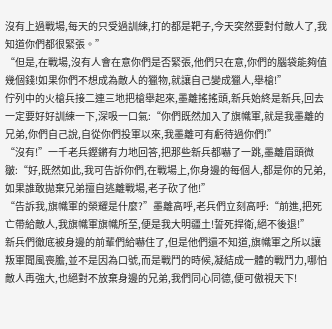沒有上過戰場,每天的只受過訓練,打的都是靶子,今天突然要對付敵人了,我知道你們都很緊張。”
“但是,在戰場,沒有人會在意你們是否緊張,他們只在意,你們的腦袋能夠值幾個錢!如果你們不想成為敵人的獵物,就讓自己變成獵人,舉槍!”
佇列中的火槍兵接二連三地把槍舉起來,墨離搖搖頭,新兵始終是新兵,回去一定要好好訓練一下,深吸一口氣:“你們既然加入了旗幟軍,就是我墨離的兄弟,你們自己說,自從你們投軍以來,我墨離可有虧待過你們!”
“沒有!”一千老兵鏗鏘有力地回答,把那些新兵都嚇了一跳,墨離眉頭微皺:“好,既然如此,我可告訴你們,在戰場上,你身邊的每個人,都是你的兄弟,如果誰敢拋棄兄弟擅自逃離戰場,老子砍了他!”
“告訴我,旗幟軍的榮耀是什麼?”墨離高呼,老兵們立刻高呼:“前進,把死亡帶給敵人,我旗幟軍旗幟所至,便是我大明疆土!誓死捍衛,絕不後退!”
新兵們徹底被身邊的前輩們給嚇住了,但是他們還不知道,旗幟軍之所以讓叛軍聞風喪膽,並不是因為口號,而是戰鬥的時候,凝結成一體的戰鬥力,哪怕敵人再強大,也絕對不放棄身邊的兄弟,我們同心同德,便可傲視天下!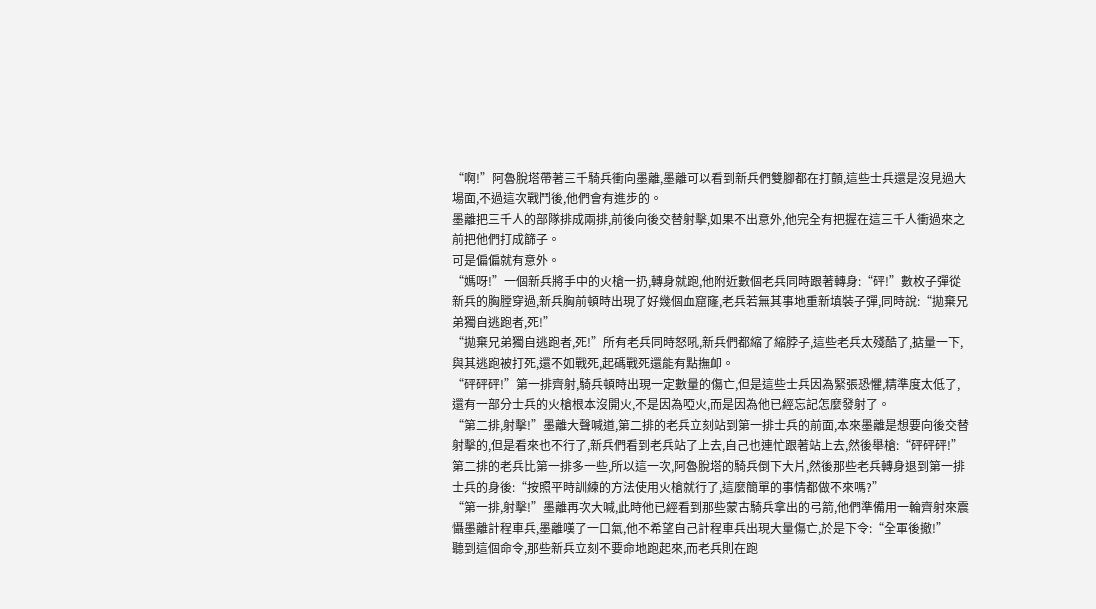“啊!”阿魯脫塔帶著三千騎兵衝向墨離,墨離可以看到新兵們雙腳都在打顫,這些士兵還是沒見過大場面,不過這次戰鬥後,他們會有進步的。
墨離把三千人的部隊排成兩排,前後向後交替射擊,如果不出意外,他完全有把握在這三千人衝過來之前把他們打成篩子。
可是偏偏就有意外。
“媽呀!”一個新兵將手中的火槍一扔,轉身就跑,他附近數個老兵同時跟著轉身:“砰!”數枚子彈從新兵的胸膛穿過,新兵胸前頓時出現了好幾個血窟窿,老兵若無其事地重新填裝子彈,同時說:“拋棄兄弟獨自逃跑者,死!”
“拋棄兄弟獨自逃跑者,死!”所有老兵同時怒吼,新兵們都縮了縮脖子,這些老兵太殘酷了,掂量一下,與其逃跑被打死,還不如戰死,起碼戰死還能有點撫卹。
“砰砰砰!”第一排齊射,騎兵頓時出現一定數量的傷亡,但是這些士兵因為緊張恐懼,精準度太低了,還有一部分士兵的火槍根本沒開火,不是因為啞火,而是因為他已經忘記怎麼發射了。
“第二排,射擊!”墨離大聲喊道,第二排的老兵立刻站到第一排士兵的前面,本來墨離是想要向後交替射擊的,但是看來也不行了,新兵們看到老兵站了上去,自己也連忙跟著站上去,然後舉槍:“砰砰砰!”
第二排的老兵比第一排多一些,所以這一次,阿魯脫塔的騎兵倒下大片,然後那些老兵轉身退到第一排士兵的身後:“按照平時訓練的方法使用火槍就行了,這麼簡單的事情都做不來嗎?”
“第一排,射擊!”墨離再次大喊,此時他已經看到那些蒙古騎兵拿出的弓箭,他們準備用一輪齊射來震懾墨離計程車兵,墨離嘆了一口氣,他不希望自己計程車兵出現大量傷亡,於是下令:“全軍後撤!”
聽到這個命令,那些新兵立刻不要命地跑起來,而老兵則在跑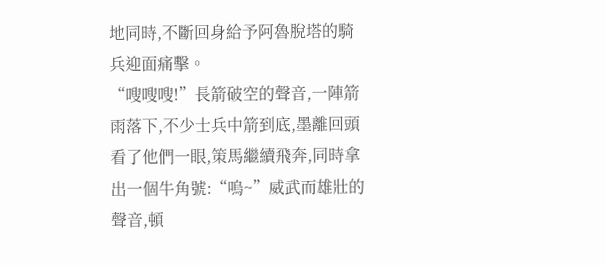地同時,不斷回身給予阿魯脫塔的騎兵迎面痛擊。
“嗖嗖嗖!”長箭破空的聲音,一陣箭雨落下,不少士兵中箭到底,墨離回頭看了他們一眼,策馬繼續飛奔,同時拿出一個牛角號:“嗚~”威武而雄壯的聲音,頓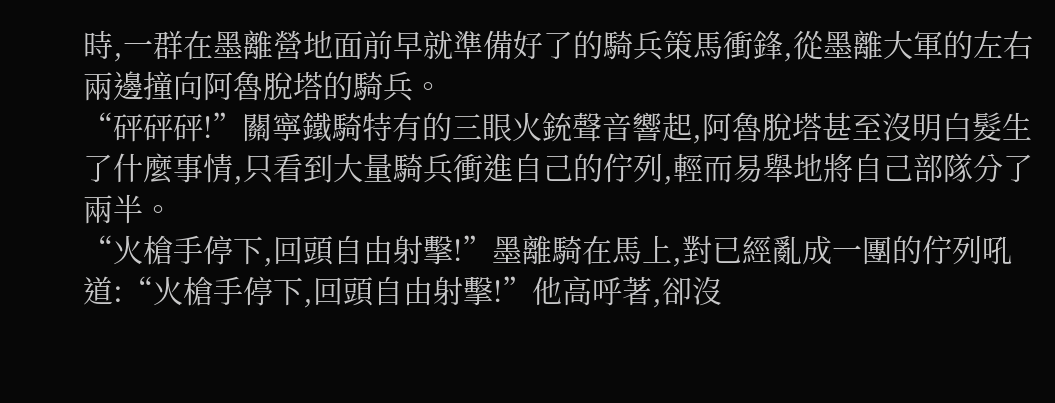時,一群在墨離營地面前早就準備好了的騎兵策馬衝鋒,從墨離大軍的左右兩邊撞向阿魯脫塔的騎兵。
“砰砰砰!”關寧鐵騎特有的三眼火銃聲音響起,阿魯脫塔甚至沒明白髮生了什麼事情,只看到大量騎兵衝進自己的佇列,輕而易舉地將自己部隊分了兩半。
“火槍手停下,回頭自由射擊!”墨離騎在馬上,對已經亂成一團的佇列吼道:“火槍手停下,回頭自由射擊!”他高呼著,卻沒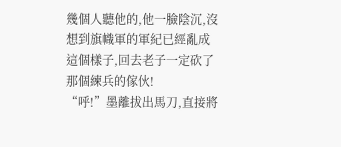幾個人聽他的,他一臉陰沉,沒想到旗幟軍的軍紀已經亂成這個樣子,回去老子一定砍了那個練兵的傢伙!
“呼!”墨離拔出馬刀,直接將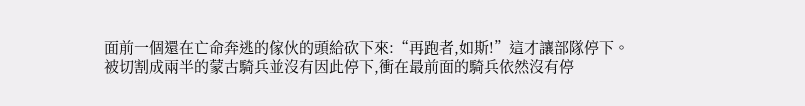面前一個還在亡命奔逃的傢伙的頭給砍下來:“再跑者,如斯!”這才讓部隊停下。
被切割成兩半的蒙古騎兵並沒有因此停下,衝在最前面的騎兵依然沒有停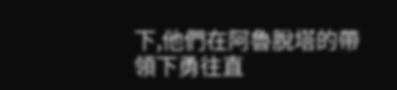下,他們在阿魯脫塔的帶領下勇往直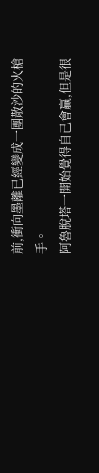前,衝向墨離已經變成一團散沙的火槍手。
阿魯脫塔一開始覺得自己會贏,但是很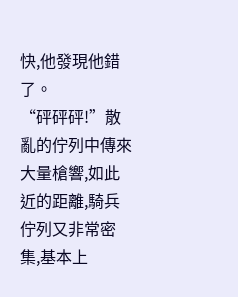快,他發現他錯了。
“砰砰砰!”散亂的佇列中傳來大量槍響,如此近的距離,騎兵佇列又非常密集,基本上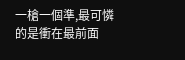一槍一個準,最可憐的是衝在最前面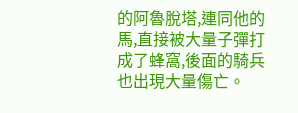的阿魯脫塔,連同他的馬,直接被大量子彈打成了蜂窩,後面的騎兵也出現大量傷亡。